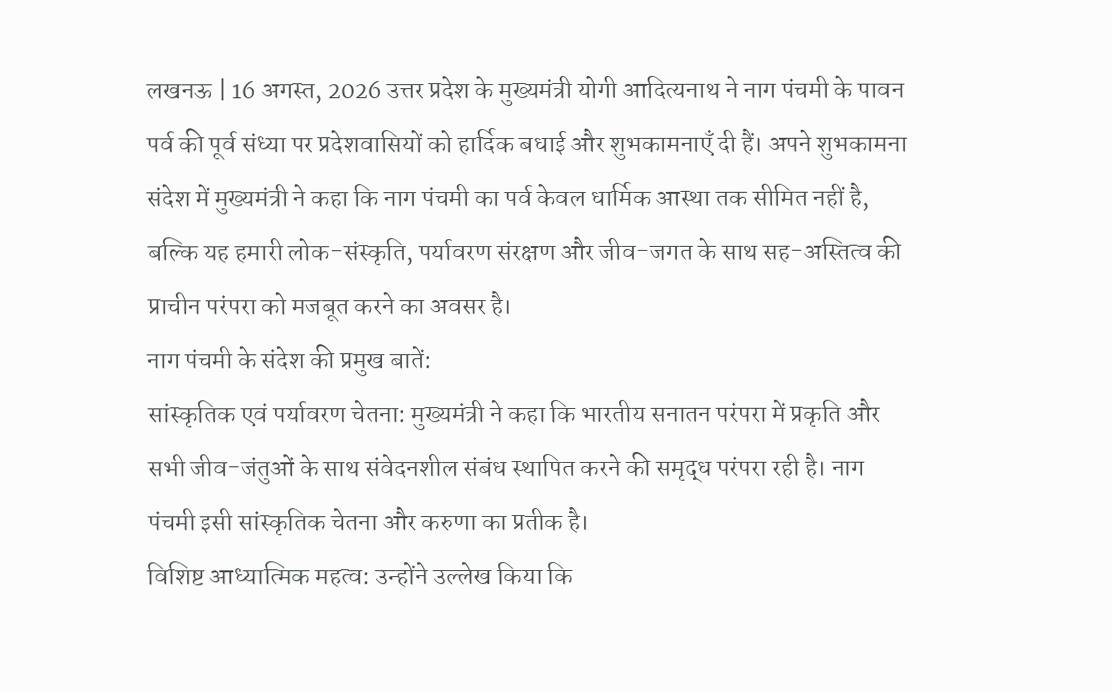लखनऊ | 16 अगस्त, 2026 उत्तर प्रदेश के मुख्यमंत्री योगी आदित्यनाथ ने नाग पंचमी के पावन पर्व की पूर्व संध्या पर प्रदेशवासियों को हार्दिक बधाई और शुभकामनाएँ दी हैं। अपने शुभकामना संदेश में मुख्यमंत्री ने कहा कि नाग पंचमी का पर्व केवल धार्मिक आस्था तक सीमित नहीं है, बल्कि यह हमारी लोक-संस्कृति, पर्यावरण संरक्षण और जीव-जगत के साथ सह-अस्तित्व की प्राचीन परंपरा को मजबूत करने का अवसर है।
नाग पंचमी के संदेश की प्रमुख बातें:
सांस्कृतिक एवं पर्यावरण चेतना: मुख्यमंत्री ने कहा कि भारतीय सनातन परंपरा में प्रकृति और सभी जीव-जंतुओं के साथ संवेदनशील संबंध स्थापित करने की समृद्ध परंपरा रही है। नाग पंचमी इसी सांस्कृतिक चेतना और करुणा का प्रतीक है।
विशिष्ट आध्यात्मिक महत्व: उन्होंने उल्लेख किया कि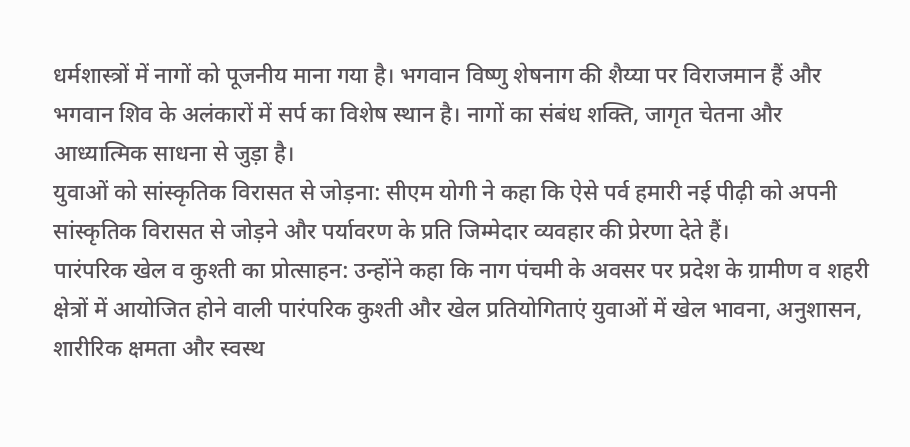धर्मशास्त्रों में नागों को पूजनीय माना गया है। भगवान विष्णु शेषनाग की शैय्या पर विराजमान हैं और भगवान शिव के अलंकारों में सर्प का विशेष स्थान है। नागों का संबंध शक्ति, जागृत चेतना और आध्यात्मिक साधना से जुड़ा है।
युवाओं को सांस्कृतिक विरासत से जोड़ना: सीएम योगी ने कहा कि ऐसे पर्व हमारी नई पीढ़ी को अपनी सांस्कृतिक विरासत से जोड़ने और पर्यावरण के प्रति जिम्मेदार व्यवहार की प्रेरणा देते हैं।
पारंपरिक खेल व कुश्ती का प्रोत्साहन: उन्होंने कहा कि नाग पंचमी के अवसर पर प्रदेश के ग्रामीण व शहरी क्षेत्रों में आयोजित होने वाली पारंपरिक कुश्ती और खेल प्रतियोगिताएं युवाओं में खेल भावना, अनुशासन, शारीरिक क्षमता और स्वस्थ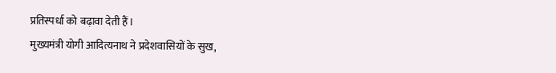प्रतिस्पर्धा को बढ़ावा देती हैं।
मुख्यमंत्री योगी आदित्यनाथ ने प्रदेशवासियों के सुख,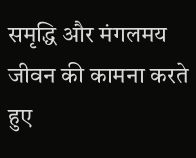समृद्धि और मंगलमय जीवन की कामना करते हुए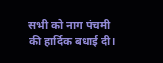सभी को नाग पंचमी की हार्दिक बधाई दी।